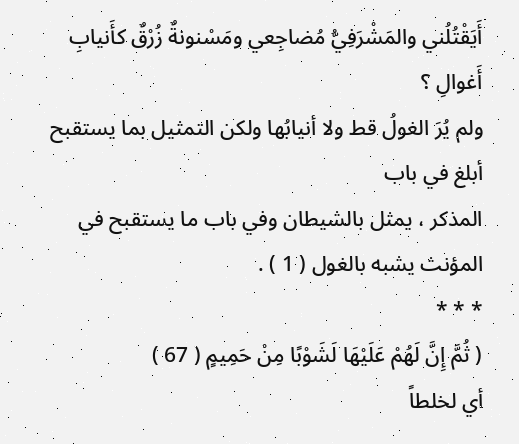أَيَقْتُلُني والمَشْرَفِيُّ مُضاجِعي ومَسْنونةٌ زُرْقٌ كأَنيابِ أَغوالِ ؟
ولم يُرَ الغولُ قط ولا أنيابُها ولكن التمثيل بما يستقبح أبلغ في باب
المذكر ، يمثل بالشيطان وفي باب ما يستقبح في المؤنث يشبه بالغول ( 1 ) .
* * *
( ثُمَّ إِنَّ لَهُمْ عَلَيْهَا لَشَوْبًا مِنْ حَمِيمٍ ( 67 )
أي لخلطاً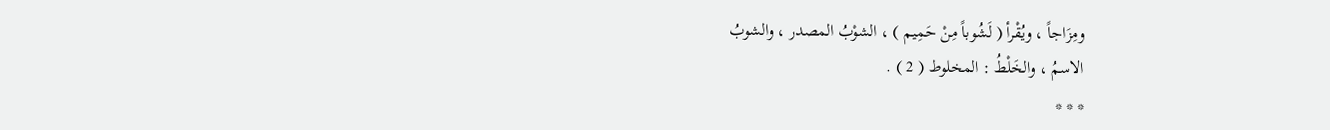ومِزَاجاً ، ويُقْرأ ( لَشُوباً مِنْ حَمِيم ) ، الشوْبُ المصدر ، والشوبُ
الاسمُ ، والخَلْطُ : المخلوط ( 2 ) .
* * *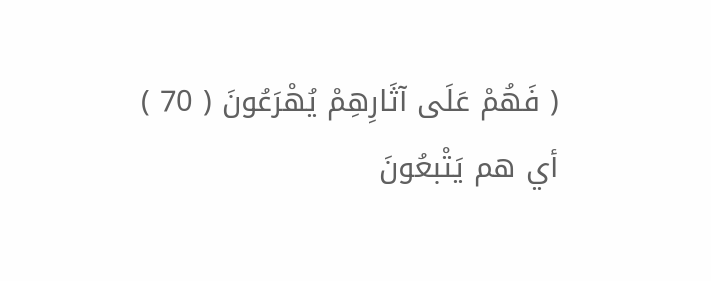( فَهُمْ عَلَى آثَارِهِمْ يُهْرَعُونَ ( 70 )
أي هم يَتْبعُونَ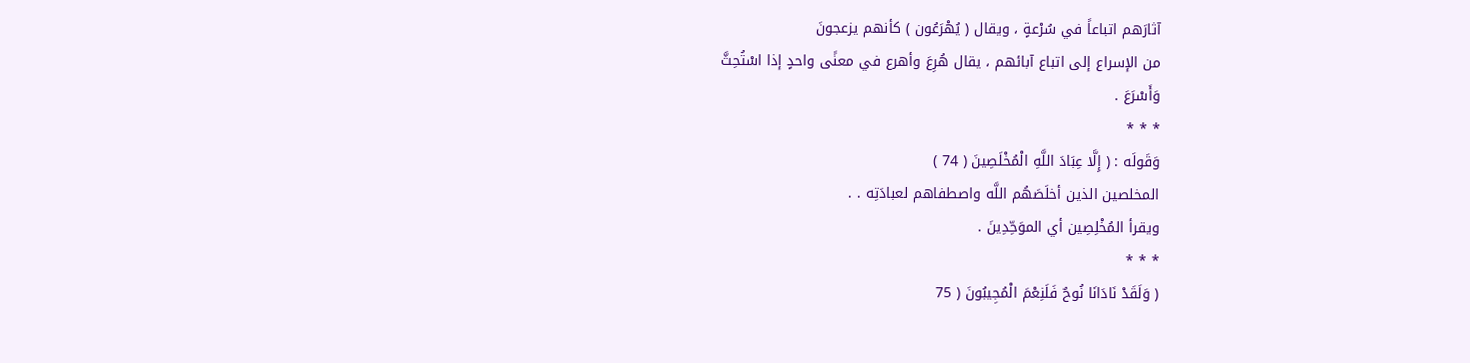آثارَهم اتباعاً في سُرْعةٍ ، ويقال ( يُهْرَعُون ) كأنهم يزعجونَ
من الإسراع إلى اتباع آبائهم ، يقال هُرِعَ وأهرع في معنًى واحدٍ إذا اسْتُحِثَّ
وَأَسْرَعَ .
* * *
وَقَولَه : ( إِلَّا عِبَادَ اللَّهِ الْمُخْلَصِينَ ( 74 )
المخلصين الذين أخلَصَهُم اللَّه واصطفاهم لعبادَتِه . .
ويقرأ المُخْلِصِين أي الموَحِّدِينَ .
* * *
( وَلَقَدْ نَادَانَا نُوحٌ فَلَنِعْمَ الْمُجِيبُونَ ( 75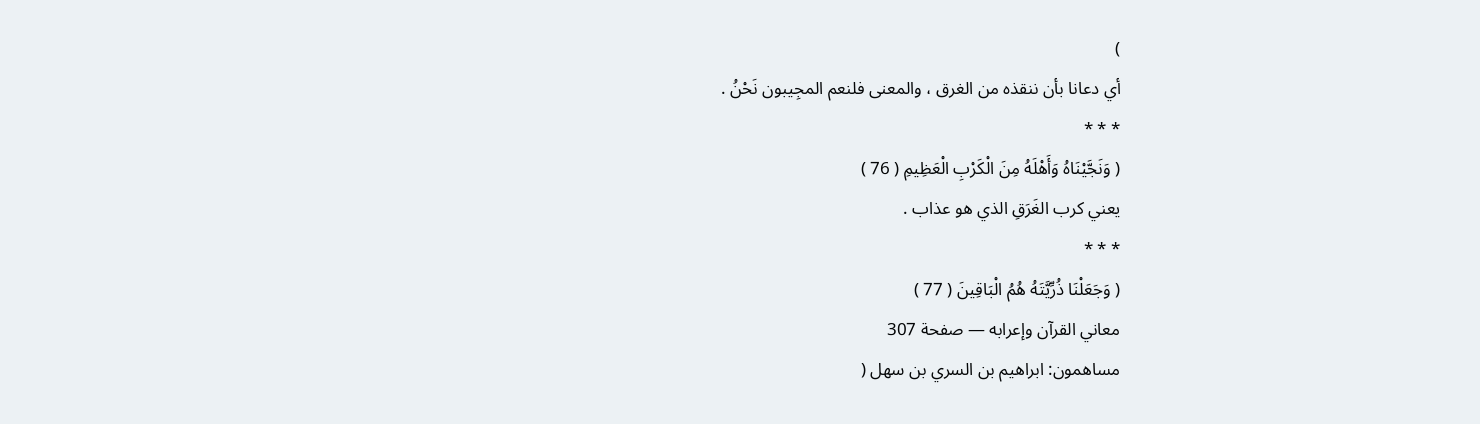)
أي دعانا بأن ننقذه من الغرق ، والمعنى فلنعم المجِيبون نَحْنُ .
* * *
( وَنَجَّيْنَاهُ وَأَهْلَهُ مِنَ الْكَرْبِ الْعَظِيمِ ( 76 )
يعني كرب الغَرَقِ الذي هو عذاب .
* * *
( وَجَعَلْنَا ذُرِّيَّتَهُ هُمُ الْبَاقِينَ ( 77 )
معاني القرآن وإعرابه — صفحة 307
مساهمون: ابراهيم بن السري بن سهل (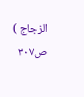الزجاج )
ص٣٠٧